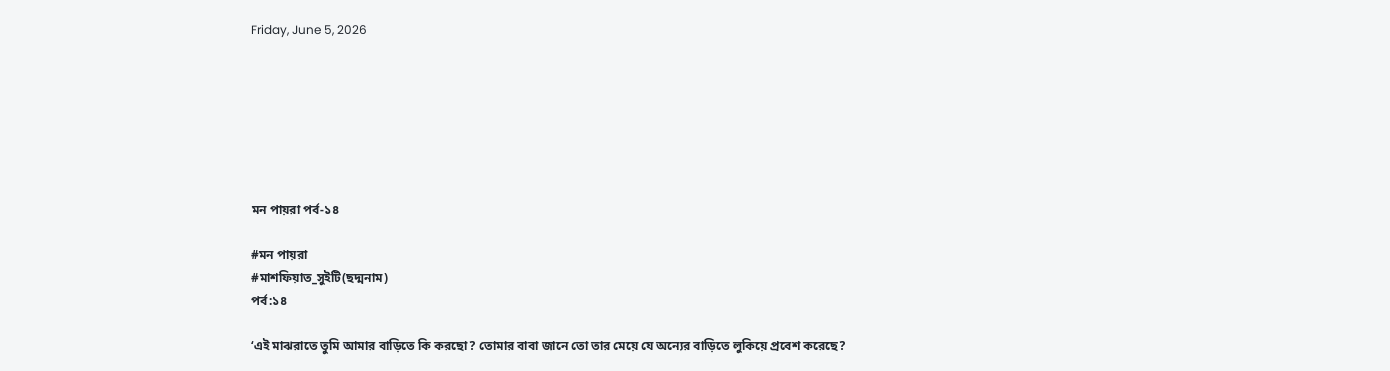Friday, June 5, 2026







মন পায়রা পর্ব-১৪

#মন পায়রা
#মাশফিয়াত_সুইটি(ছদ্মনাম)
পর্ব:১৪

‘এই মাঝরাতে তুমি আমার বাড়িতে কি করছো? তোমার বাবা জানে তো তার মেয়ে যে অন্যের বাড়িতে লুকিয়ে প্রবেশ করেছে?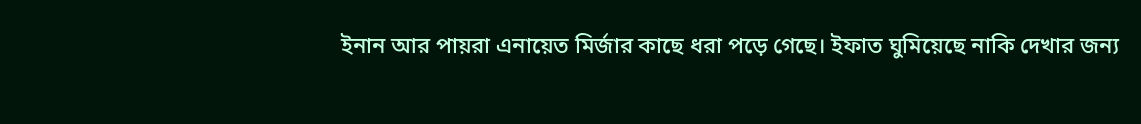ইনান আর পায়রা এনায়েত মির্জার কাছে ধরা পড়ে গেছে। ইফাত ঘুমিয়েছে নাকি দেখার জন্য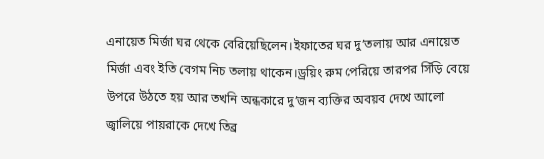এনায়েত মির্জা ঘর থেকে বেরিয়েছিলেন।ইফাতের ঘর দু’তলায় আর এনায়েত মির্জা এবং ইতি বেগম নিচ তলায় থাকেন।ড্রয়িং রুম পেরিয়ে তারপর সিঁড়ি বেয়ে উপরে উঠতে হয় আর তখনি অন্ধকারে দু’জন ব্যক্তির অবয়ব দেখে আলো জ্বালিয়ে পায়রাকে দেখে তিব্র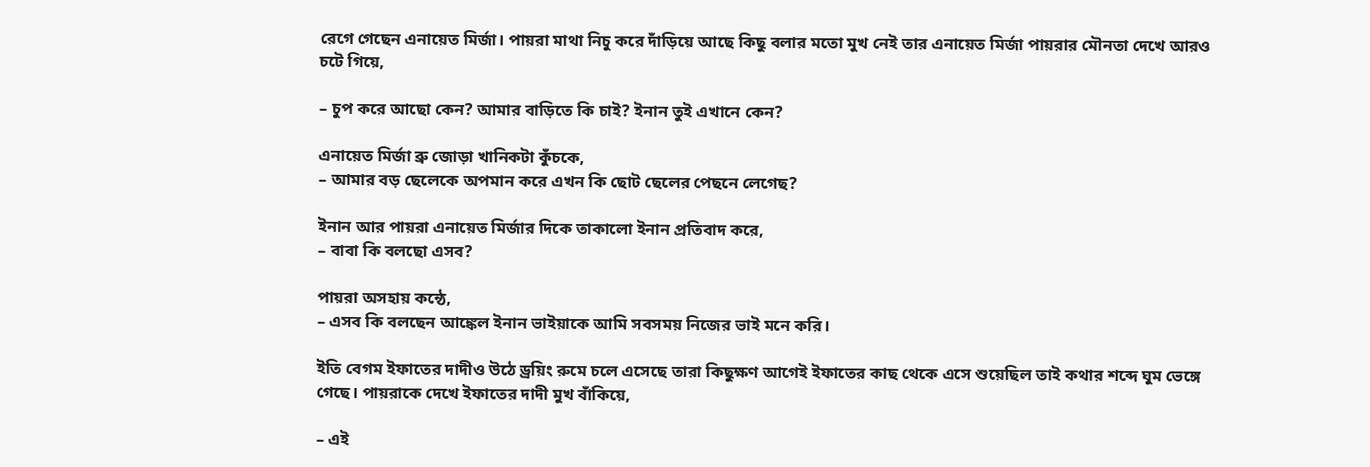রেগে গেছেন এনায়েত মির্জা। পায়রা মাথা নিচু করে দাঁড়িয়ে আছে কিছু বলার মতো মুখ নেই তার এনায়েত মির্জা পায়রার মৌনতা দেখে আরও চটে গিয়ে,

– চুপ করে আছো কেন? আমার বাড়িতে কি চাই? ইনান তুই এখানে কেন?

এনায়েত মির্জা ব্রু জোড়া খানিকটা কুঁচকে,
– আমার বড় ছেলেকে অপমান করে এখন কি ছোট ছেলের পেছনে লেগেছ?

ইনান আর পায়রা এনায়েত মির্জার দিকে তাকালো ইনান প্রতিবাদ করে,
– বাবা কি বলছো এসব?

পায়রা অসহায় কন্ঠে,
– এসব কি বলছেন আঙ্কেল ইনান ভাইয়াকে আমি সবসময় নিজের ভাই মনে করি।

ইতি বেগম ইফাতের দাদীও উঠে ড্রয়িং রুমে চলে এসেছে তারা কিছুক্ষণ আগেই ইফাতের কাছ থেকে এসে শুয়েছিল তাই কথার শব্দে ঘুম ভেঙ্গে গেছে। পায়রাকে দেখে ইফাতের দাদী মুখ বাঁকিয়ে,

– এই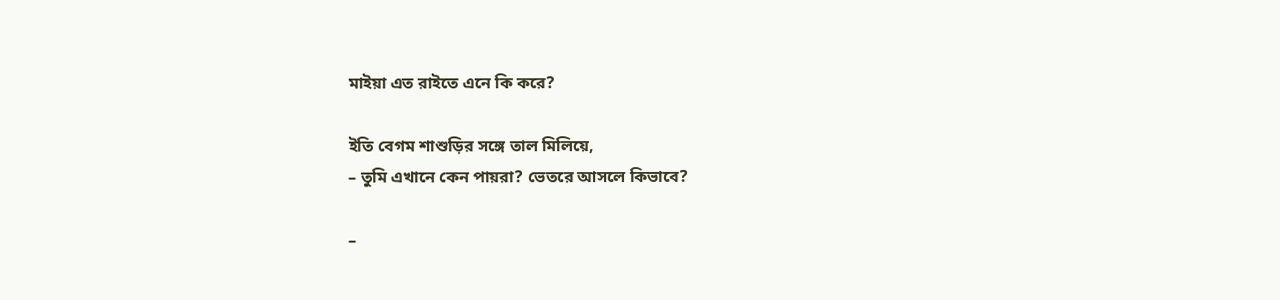মাইয়া এত রাইতে এনে কি করে?

ইতি বেগম শাশুড়ির সঙ্গে তাল মিলিয়ে,
– তুমি এখানে কেন পায়রা? ভেতরে আসলে কিভাবে?

–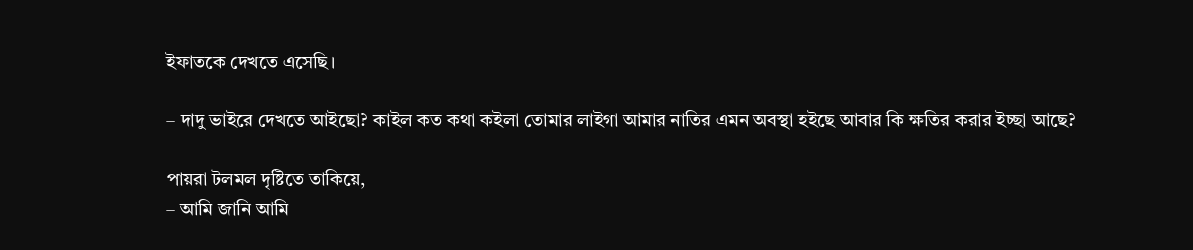ইফাতকে দেখতে এসেছি।

– দাদু ভাইরে দেখতে আইছো? কাইল কত কথা কইলা তোমার লাইগা আমার নাতির এমন অবস্থা হইছে আবার কি ক্ষতির করার ইচ্ছা আছে?

পায়রা টলমল দৃষ্টিতে তাকিয়ে,
– আমি জানি আমি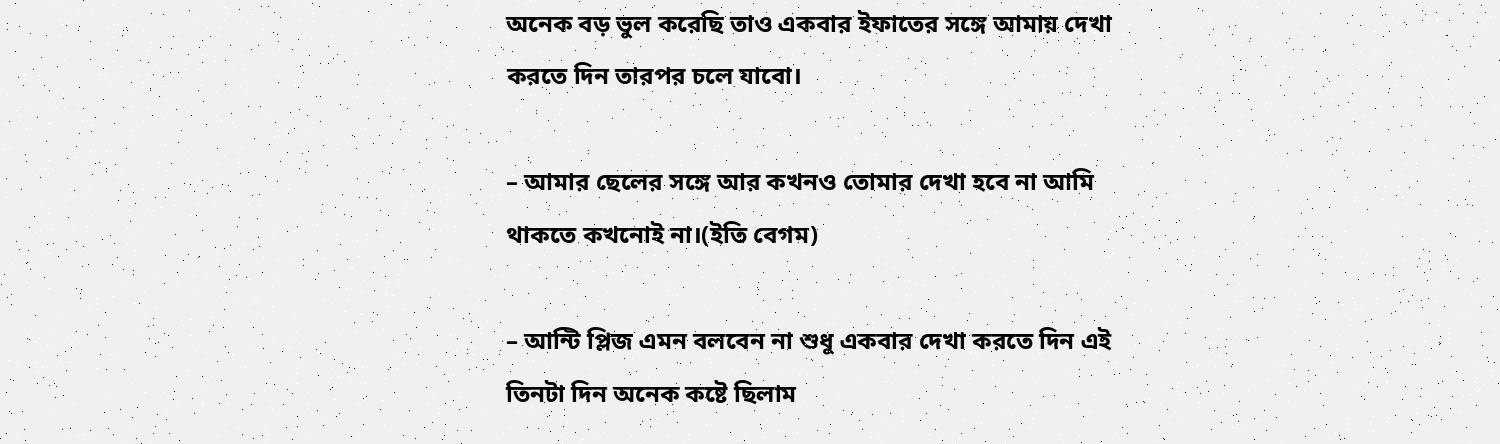অনেক বড় ভুল করেছি তাও একবার ইফাতের সঙ্গে আমায় দেখা করতে দিন তারপর চলে যাবো।

– আমার ছেলের সঙ্গে আর কখনও তোমার দেখা হবে না আমি থাকতে কখনোই না।(ইতি বেগম)

– আন্টি প্লিজ এমন বলবেন না শুধু একবার দেখা করতে দিন এই তিনটা দিন অনেক কষ্টে ছিলাম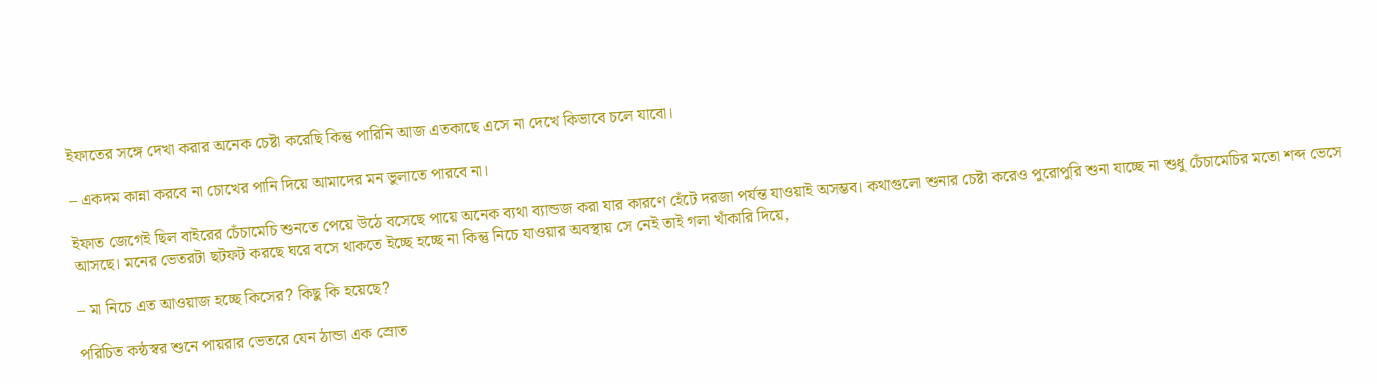ইফাতের সঙ্গে দেখা করার অনেক চেষ্টা করেছি কিন্তু পারিনি আজ এতকাছে এসে না দেখে কিভাবে চলে যাবো।

– একদম কান্না করবে না চোখের পানি দিয়ে আমাদের মন ভুলাতে পারবে না।

ইফাত জেগেই ছিল বাইরের চেঁচামেচি শুনতে পেয়ে উঠে বসেছে পায়ে অনেক ব্যথা ব্যান্ডজ করা যার কারণে হেঁটে দরজা পর্যন্ত যাওয়াই অসম্ভব। কথাগুলো শুনার চেষ্টা করেও পুরোপুরি শুনা যাচ্ছে না শুধু চেঁচামেচির মতো শব্দ ভেসে আসছে। মনের ভেতরটা ছটফট করছে ঘরে বসে থাকতে ইচ্ছে হচ্ছে না কিন্তু নিচে যাওয়ার অবস্থায় সে নেই তাই গলা খাঁকারি দিয়ে,

– মা নিচে এত আওয়াজ হচ্ছে কিসের? কিছু কি হয়েছে?

পরিচিত কন্ঠস্বর শুনে পায়রার ভেতরে যেন ঠান্ডা এক স্রোত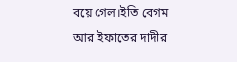বয়ে গেল।ইতি বেগম আর ইফাতের দাদীর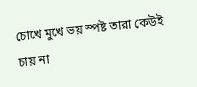চোখে মুখে ভয় স্পষ্ট তারা কেউই চায় না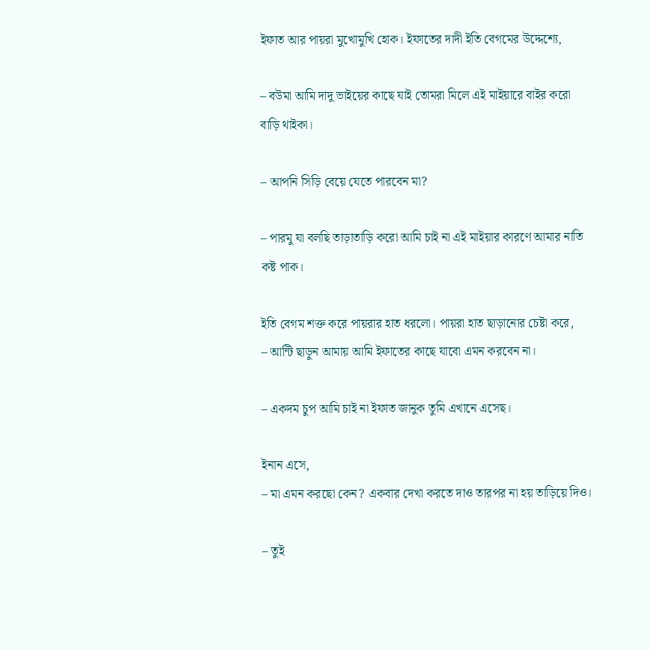ইফাত আর পায়রা মুখোমুখি হোক। ইফাতের দাদী ইতি বেগমের উদ্দেশ্যে,

– বউমা আমি দাদু ভাইয়ের কাছে যাই তোমরা মিলে এই মাইয়ারে বাইর করো বাড়ি থাইকা।

– আপনি সিড়ি বেয়ে যেতে পারবেন মা?

– পারমু যা বলছি তাড়াতাড়ি করো আমি চাই না এই মাইয়ার কারণে আমার নাতি কষ্ট পাক।

ইতি বেগম শক্ত করে পায়রার হাত ধরলো। পায়রা হাত ছাড়ানোর চেষ্টা করে,
– আন্টি ছাড়ুন আমায় আমি ইফাতের কাছে যাবো এমন করবেন না।

– একদম চুপ আমি চাই না ইফাত জানুক তুমি এখানে এসেছ।

ইনান এসে,
– মা এমন করছো কেন? একবার দেখা করতে দাও তারপর না হয় তাড়িয়ে দিও।

– তুই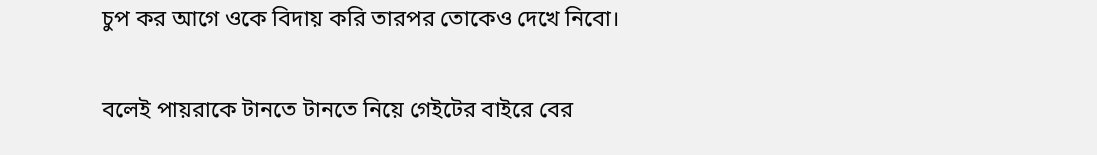চুপ কর আগে ওকে বিদায় করি তারপর তোকেও দেখে নিবো।

বলেই পায়রাকে টানতে টানতে নিয়ে গেইটের বাইরে বের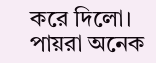করে দিলো। পায়রা অনেক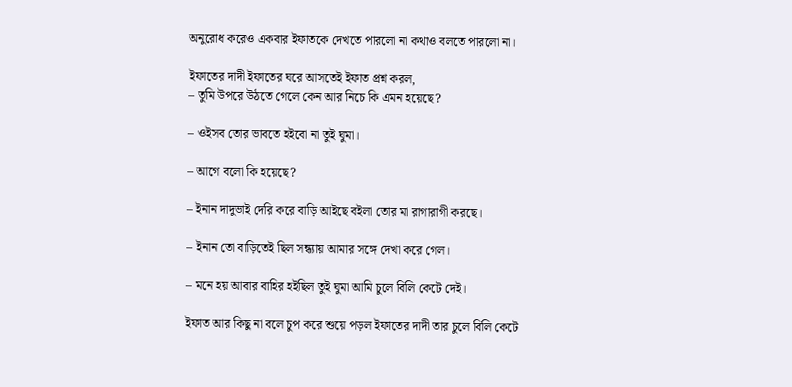অনুরোধ করেও একবার ইফাতকে দেখতে পারলো না কথাও বলতে পারলো না।

ইফাতের দাদী ইফাতের ঘরে আসতেই ইফাত প্রশ্ন করল,
– তুমি উপরে উঠতে গেলে কেন আর নিচে কি এমন হয়েছে?

– ওইসব তোর ভাবতে হইবো না তুই ঘুমা।

– আগে বলো কি হয়েছে?

– ইনান দাদুভাই দেরি করে বাড়ি আইছে বইলা তোর মা রাগারাগী করছে।

– ইনান তো বাড়িতেই ছিল সন্ধ্যায় আমার সঙ্গে দেখা করে গেল।

– মনে হয় আবার বাহির হইছিল তুই ঘুমা আমি চুলে বিলি কেটে দেই।

ইফাত আর কিছু না বলে চুপ করে শুয়ে পড়ল ইফাতের দাদী তার চুলে বিলি কেটে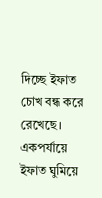দিচ্ছে ইফাত চোখ বন্ধ করে রেখেছে। একপর্যায়ে ইফাত ঘুমিয়ে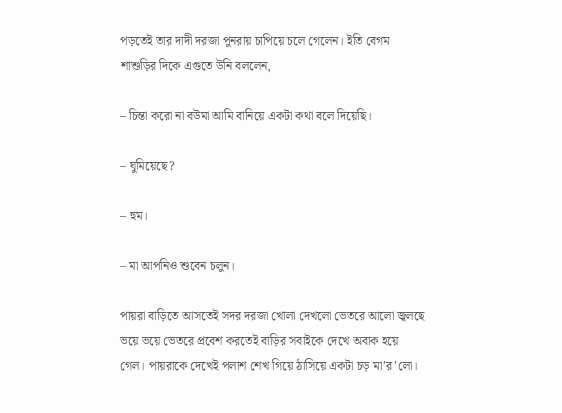পড়তেই তার দাদী দরজা পুনরায় চাপিয়ে চলে গেলেন। ইতি বেগম শাশুড়ির দিকে এগুতে উনি বললেন,

– চিন্তা করো না বউমা আমি বানিয়ে একটা কথা বলে দিয়েছি।

– ঘুমিয়েছে?

– হুম।

– মা আপনিও শুবেন চলুন।

পায়রা বাড়িতে আসতেই সদর দরজা খোলা দেখলো ভেতরে আলো জ্বলছে ভয়ে ভয়ে ভেতরে প্রবেশ করতেই বাড়ির সবাইকে দেখে অবাক হয়ে গেল। পায়রাকে দেখেই পলাশ শেখ গিয়ে ঠাসিয়ে একটা চড় মা’র’লো।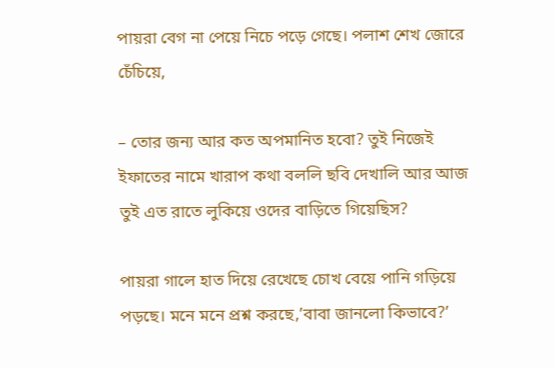পায়রা বেগ না পেয়ে নিচে পড়ে গেছে। পলাশ শেখ জোরে চেঁচিয়ে,

– তোর জন্য আর কত অপমানিত হবো? তুই নিজেই ইফাতের নামে খারাপ কথা বললি ছবি দেখালি আর আজ তুই এত রাতে লুকিয়ে ওদের বাড়িতে গিয়েছিস?

পায়রা গালে হাত দিয়ে রেখেছে চোখ বেয়ে পানি গড়িয়ে পড়ছে। মনে মনে প্রশ্ন করছে,’বাবা জানলো কিভাবে?’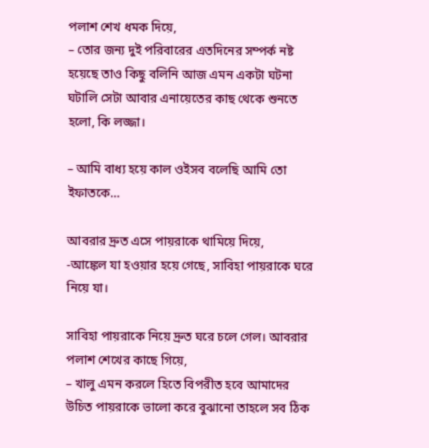পলাশ শেখ ধমক দিয়ে,
– তোর জন্য দুই পরিবারের এতদিনের সম্পর্ক নষ্ট হয়েছে তাও কিছু বলিনি আজ এমন একটা ঘটনা ঘটালি সেটা আবার এনায়েতের কাছ থেকে শুনতে হলো, কি লজ্জা।

– আমি বাধ্য হয়ে কাল ওইসব বলেছি আমি তো ইফাতকে…

আবরার দ্রুত এসে পায়রাকে থামিয়ে দিয়ে,
-আঙ্কেল যা হওয়ার হয়ে গেছে, সাবিহা পায়রাকে ঘরে নিয়ে যা।

সাবিহা পায়রাকে নিয়ে দ্রুত ঘরে চলে গেল। আবরার পলাশ শেখের কাছে গিয়ে,
– খালু এমন করলে হিতে বিপরীত হবে আমাদের উচিত পায়রাকে ভালো করে বুঝানো তাহলে সব ঠিক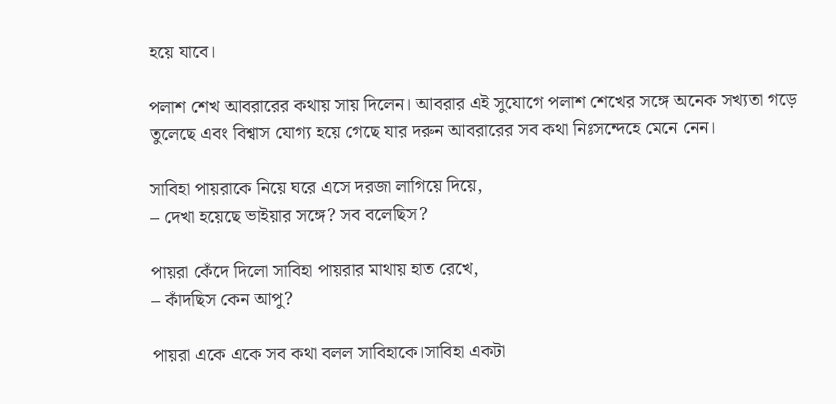হয়ে যাবে।

পলাশ শেখ আবরারের কথায় সায় দিলেন। আবরার এই সুযোগে পলাশ শেখের সঙ্গে অনেক সখ্যতা গড়ে তুলেছে এবং বিশ্বাস যোগ্য হয়ে গেছে যার দরুন আবরারের সব কথা নিঃসন্দেহে মেনে নেন।

সাবিহা পায়রাকে নিয়ে ঘরে এসে দরজা লাগিয়ে দিয়ে,
– দেখা হয়েছে ভাইয়ার সঙ্গে? সব বলেছিস?

পায়রা কেঁদে দিলো সাবিহা পায়রার মাথায় হাত রেখে,
– কাঁদছিস কেন আপু?

পায়রা একে একে সব কথা বলল সাবিহাকে।সাবিহা একটা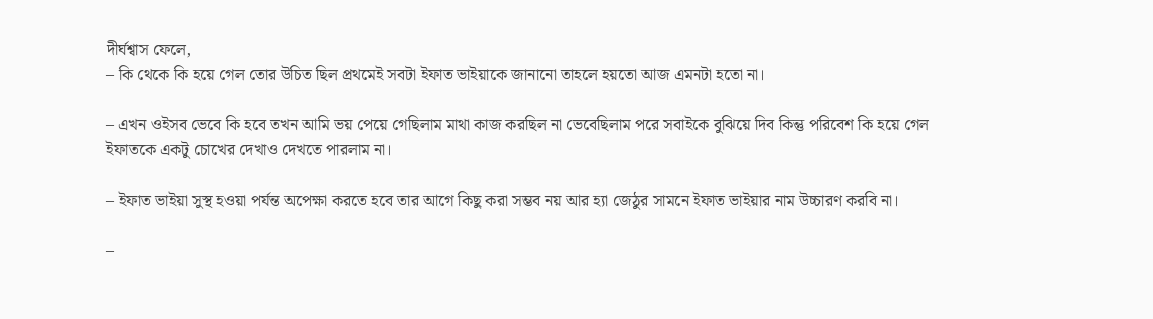দীর্ঘশ্বাস ফেলে,
– কি থেকে কি হয়ে গেল তোর উচিত ছিল প্রথমেই সবটা ইফাত ভাইয়াকে জানানো তাহলে হয়তো আজ এমনটা হতো না।

– এখন ওইসব ভেবে কি হবে তখন আমি ভয় পেয়ে গেছিলাম মাথা কাজ করছিল না ভেবেছিলাম পরে সবাইকে বুঝিয়ে দিব কিন্তু পরিবেশ কি হয়ে গেল ইফাতকে একটু চোখের দেখাও দেখতে পারলাম না।

– ইফাত ভাইয়া সুস্থ হওয়া পর্যন্ত অপেক্ষা করতে হবে তার আগে কিছু করা সম্ভব নয় আর হ্যা জেঠুর সামনে ইফাত ভাইয়ার নাম উচ্চারণ করবি না।

–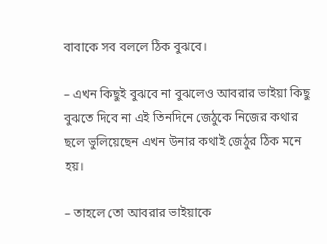বাবাকে সব বললে ঠিক বুঝবে।

– এখন কিছুই বুঝবে না বুঝলেও আবরার ভাইয়া কিছু বুঝতে দিবে না এই তিনদিনে জেঠুকে নিজের কথার ছলে ভুলিয়েছেন এখন উনার কথাই জেঠুর ঠিক মনে হয়।

– তাহলে তো আবরার ভাইয়াকে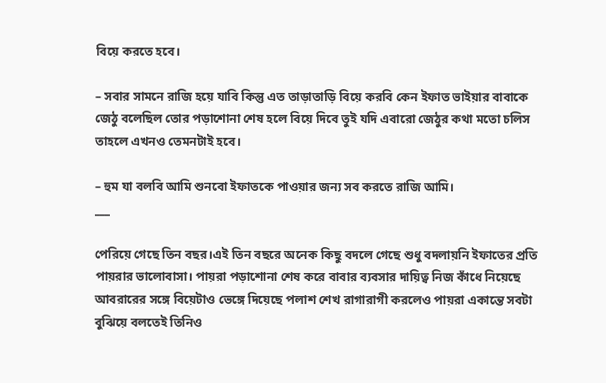বিয়ে করতে হবে।

– সবার সামনে রাজি হয়ে যাবি কিন্তু এত তাড়াতাড়ি বিয়ে করবি কেন ইফাত ভাইয়ার বাবাকে জেঠু বলেছিল তোর পড়াশোনা শেষ হলে বিয়ে দিবে তুই যদি এবারো জেঠুর কথা মতো চলিস তাহলে এখনও তেমনটাই হবে।

– হুম যা বলবি আমি শুনবো ইফাতকে পাওয়ার জন্য সব করতে রাজি আমি।
___

পেরিয়ে গেছে তিন বছর।এই তিন বছরে অনেক কিছু বদলে গেছে শুধু বদলায়নি ইফাতের প্রতি পায়রার ভালোবাসা। পায়রা পড়াশোনা শেষ করে বাবার ব্যবসার দায়িত্ব নিজ কাঁধে নিয়েছে আবরারের সঙ্গে বিয়েটাও ভেঙ্গে দিয়েছে পলাশ শেখ রাগারাগী করলেও পায়রা একান্তে সবটা বুঝিয়ে বলতেই তিনিও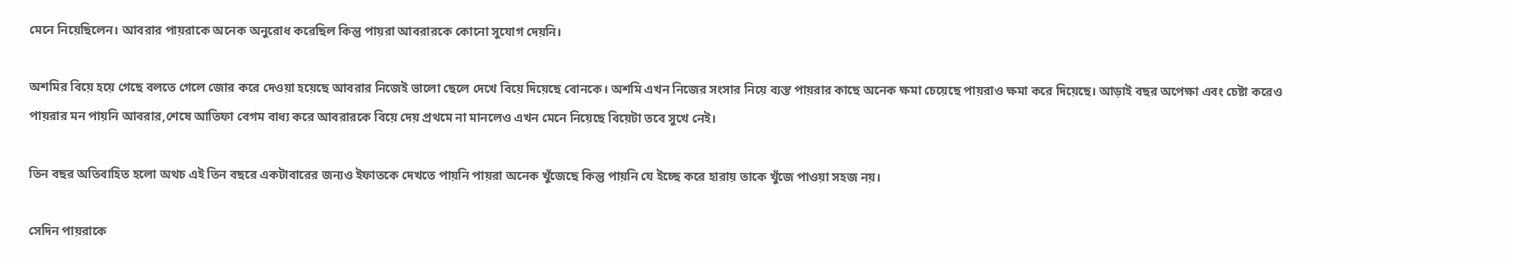মেনে নিয়েছিলেন। আবরার পায়রাকে অনেক অনুরোধ করেছিল কিন্তু পায়রা আবরারকে কোনো সুযোগ দেয়নি।

অশমির বিয়ে হয়ে গেছে বলতে গেলে জোর করে দেওয়া হয়েছে আবরার নিজেই ভালো ছেলে দেখে বিয়ে দিয়েছে বোনকে। অশমি এখন নিজের সংসার নিয়ে ব্যস্ত পায়রার কাছে অনেক ক্ষমা চেয়েছে পায়রাও ক্ষমা করে দিয়েছে। আড়াই বছর অপেক্ষা এবং চেষ্টা করেও পায়রার মন পায়নি আবরার,শেষে আতিফা বেগম বাধ্য করে আবরারকে বিয়ে দেয় প্রথমে না মানলেও এখন মেনে নিয়েছে বিয়েটা তবে সুখে নেই।

তিন বছর অতিবাহিত হলো অথচ এই তিন বছরে একটাবারের জন্যও ইফাতকে দেখতে পায়নি পায়রা অনেক খুঁজেছে কিন্তু পায়নি যে ইচ্ছে করে হারায় তাকে খুঁজে পাওয়া সহজ নয়।

সেদিন পায়রাকে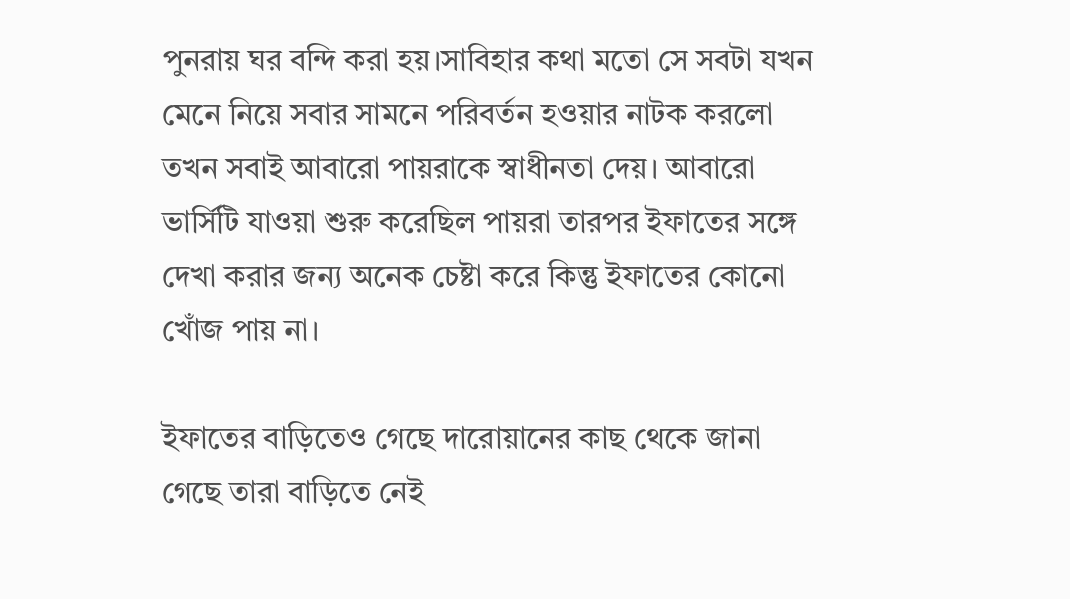পুনরায় ঘর বন্দি করা হয়।সাবিহার কথা মতো সে সবটা যখন মেনে নিয়ে সবার সামনে পরিবর্তন হওয়ার নাটক করলো তখন সবাই আবারো পায়রাকে স্বাধীনতা দেয়। আবারো ভার্সিটি যাওয়া শুরু করেছিল পায়রা তারপর ইফাতের সঙ্গে দেখা করার জন্য অনেক চেষ্টা করে কিন্তু ইফাতের কোনো খোঁজ পায় না।

ইফাতের বাড়িতেও গেছে দারোয়ানের কাছ থেকে জানা গেছে তারা বাড়িতে নেই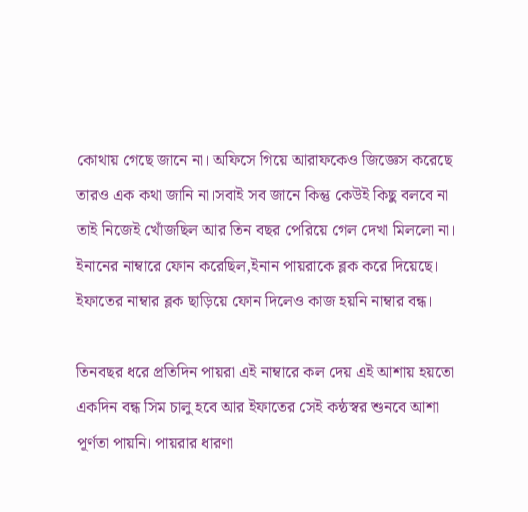কোথায় গেছে জানে না। অফিসে গিয়ে আরাফকেও জিজ্ঞেস করেছে তারও এক কথা জানি না।সবাই সব জানে কিন্তু কেউই কিছু বলবে না তাই নিজেই খোঁজছিল আর তিন বছর পেরিয়ে গেল দেখা মিললো না। ইনানের নাম্বারে ফোন করেছিল,ইনান পায়রাকে ব্লক করে দিয়েছে। ইফাতের নাম্বার ব্লক ছাড়িয়ে ফোন দিলেও কাজ হয়নি নাম্বার বন্ধ।

তিনবছর ধরে প্রতিদিন পায়রা এই নাম্বারে কল দেয় এই আশায় হয়তো একদিন বন্ধ সিম চালু হবে আর ইফাতের সেই কন্ঠস্বর শুনবে আশা পূর্ণতা পায়নি। পায়রার ধারণা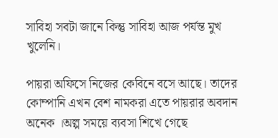সাবিহা সবটা জানে কিন্তু সাবিহা আজ পর্যন্ত মুখ খুলেনি।

পায়রা অফিসে নিজের কেবিনে বসে আছে। তাদের কোম্পানি এখন বেশ নামকরা এতে পায়রার অবদান অনেক ।অল্প সময়ে ব্যবসা শিখে গেছে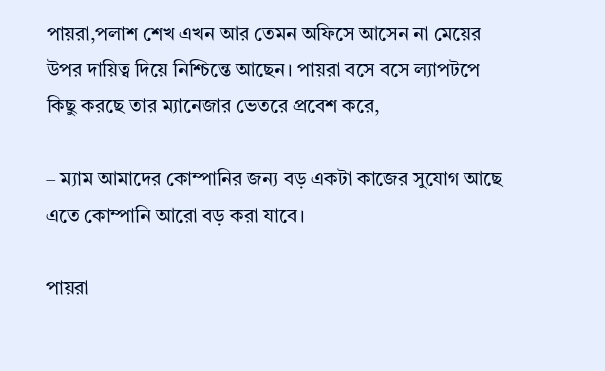পায়রা,পলাশ শেখ এখন আর তেমন অফিসে আসেন না মেয়ের উপর দায়িত্ব দিয়ে নিশ্চিন্তে আছেন। পায়রা বসে বসে ল্যাপটপে কিছু করছে তার ম্যানেজার ভেতরে প্রবেশ করে,

– ম্যাম আমাদের কোম্পানির জন্য বড় একটা কাজের সুযোগ আছে এতে কোম্পানি আরো বড় করা যাবে।

পায়রা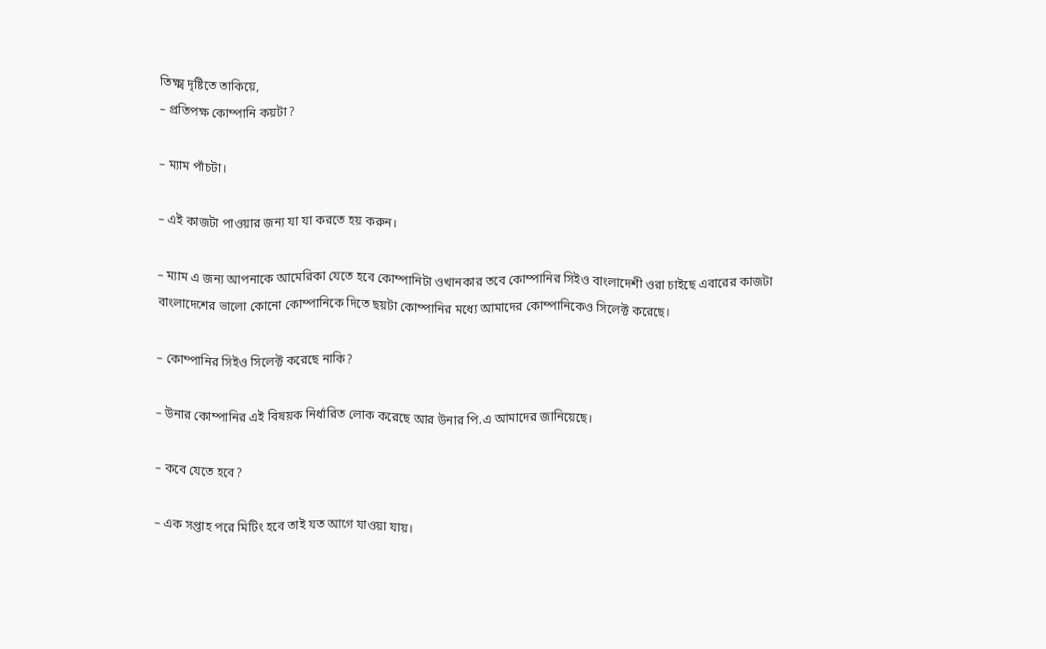তিক্ষ্ম দৃষ্টিতে তাকিয়ে,
– প্রতিপক্ষ কোম্পানি কয়টা?

– ম্যাম পাঁচটা।

– এই কাজটা পাওয়ার জন্য যা যা করতে হয় করুন।

– ম্যাম এ জন্য আপনাকে আমেরিকা যেতে হবে কোম্পানিটা ওখানকার তবে কোম্পানির সিইও বাংলাদেশী ওরা চাইছে এবারের কাজটা বাংলাদেশের ভালো কোনো কোম্পানিকে দিতে ছয়টা কোম্পানির মধ্যে আমাদের কোম্পানিকেও সিলেক্ট করেছে।

– কোম্পানির সিইও সিলেক্ট করেছে নাকি?

– উনার কোম্পানির এই বিষয়ক নির্ধারিত লোক করেছে আর উনার পি.এ আমাদের জানিয়েছে।

– কবে যেতে হবে?

– এক সপ্তাহ পরে মিটিং হবে তাই যত আগে যাওয়া যায়।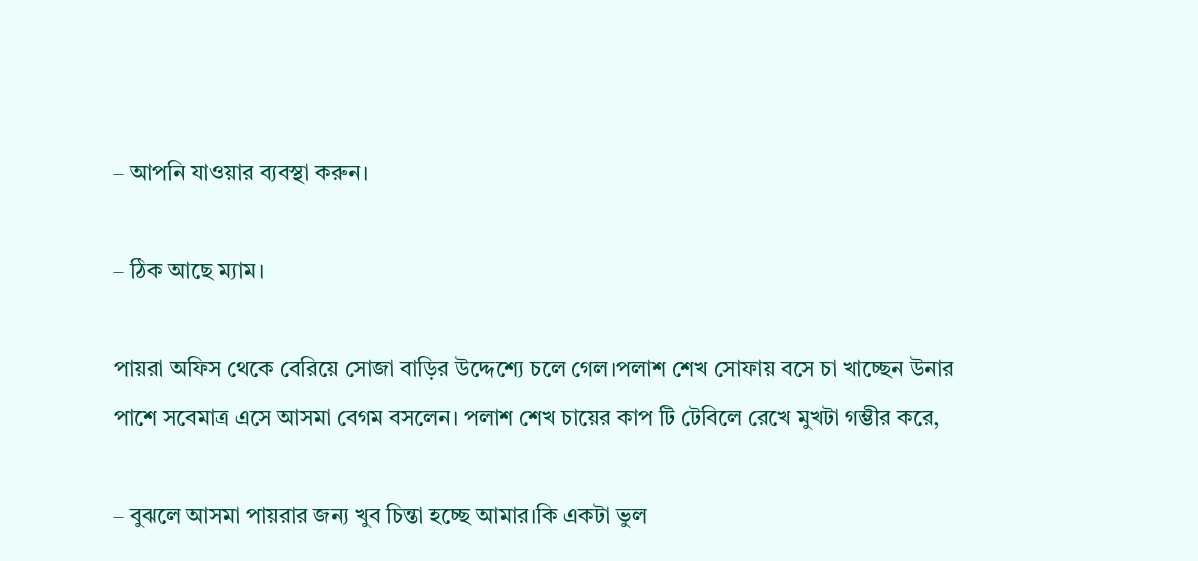– আপনি যাওয়ার ব্যবস্থা করুন।

– ঠিক আছে ম্যাম।

পায়রা অফিস থেকে বেরিয়ে সোজা বাড়ির উদ্দেশ্যে চলে গেল।পলাশ শেখ সোফায় বসে চা খাচ্ছেন উনার পাশে সবেমাত্র এসে আসমা বেগম বসলেন। পলাশ শেখ চায়ের কাপ টি টেবিলে রেখে মুখটা গম্ভীর করে,

– বুঝলে আসমা পায়রার জন্য খুব চিন্তা হচ্ছে আমার।কি একটা ভুল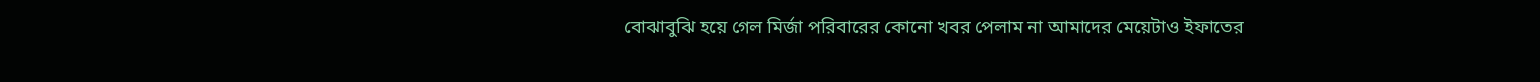বোঝাবুঝি হয়ে গেল মির্জা পরিবারের কোনো খবর পেলাম না আমাদের মেয়েটাও ইফাতের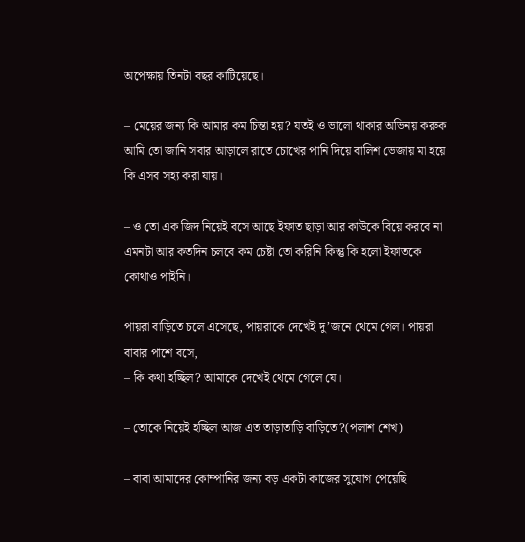অপেক্ষায় তিনটা বছর কাটিয়েছে।

– মেয়ের জন্য কি আমার কম চিন্তা হয়? যতই ও ভালো থাকার অভিনয় করুক আমি তো জানি সবার আড়ালে রাতে চোখের পানি দিয়ে বালিশ ভেজায় মা হয়ে কি এসব সহ্য করা যায়।

– ও তো এক জিদ নিয়েই বসে আছে ইফাত ছাড়া আর কাউকে বিয়ে করবে না এমনটা আর কতদিন চলবে কম চেষ্টা তো করিনি কিন্তু কি হলো ইফাতকে কোথাও পাইনি।

পায়রা বাড়িতে চলে এসেছে, পায়রাকে দেখেই দু’জনে থেমে গেল। পায়রা বাবার পাশে বসে,
– কি কথা হচ্ছিল? আমাকে দেখেই থেমে গেলে যে।

– তোকে নিয়েই হচ্ছিল আজ এত তাড়াতাড়ি বাড়িতে?(পলাশ শেখ)

– বাবা আমাদের কোম্পানির জন্য বড় একটা কাজের সুযোগ পেয়েছি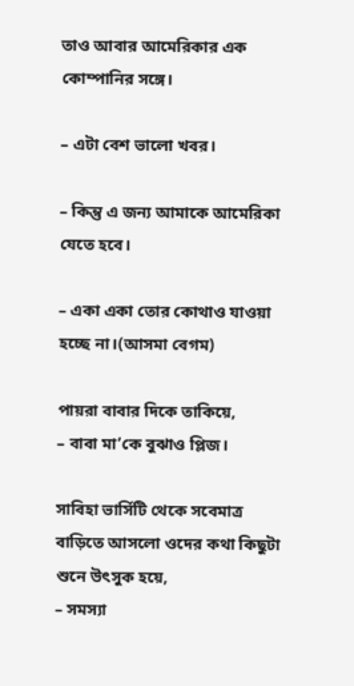তাও আবার আমেরিকার এক কোম্পানির সঙ্গে।

– এটা বেশ ভালো খবর।

– কিন্তু এ জন্য আমাকে আমেরিকা যেতে হবে।

– একা একা তোর কোথাও যাওয়া হচ্ছে না।(আসমা বেগম)

পায়রা বাবার দিকে তাকিয়ে,
– বাবা মা’কে বুঝাও প্লিজ।

সাবিহা ভার্সিটি থেকে সবেমাত্র বাড়িতে আসলো ওদের কথা কিছুটা শুনে উৎসুক হয়ে,
– সমস্যা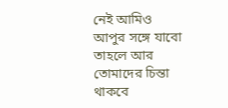নেই আমিও আপুর সঙ্গে যাবো তাহলে আর তোমাদের চিন্তা থাকবে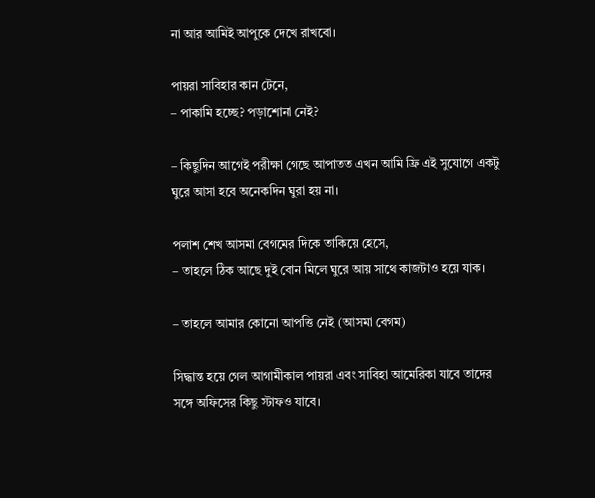না আর আমিই আপুকে দেখে রাখবো।

পায়রা সাবিহার কান টেনে,
– পাকামি হচ্ছে? পড়াশোনা নেই?

– কিছুদিন আগেই পরীক্ষা গেছে আপাতত এখন আমি ফ্রি এই সুযোগে একটু ঘুরে আসা হবে অনেকদিন ঘুরা হয় না।

পলাশ শেখ আসমা বেগমের দিকে তাকিয়ে হেসে,
– তাহলে ঠিক আছে দুই বোন মিলে ঘুরে আয় সাথে কাজটাও হয়ে যাক।

– তাহলে আমার কোনো আপত্তি নেই (আসমা বেগম)

সিদ্ধান্ত হয়ে গেল আগামীকাল পায়রা এবং সাবিহা আমেরিকা যাবে তাদের সঙ্গে অফিসের কিছু স্টাফও যাবে।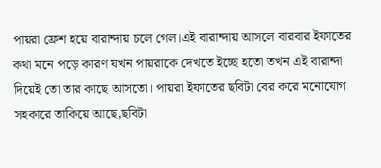পায়রা ফ্রেশ হয়ে বারান্দায় চলে গেল।এই বারান্দায় আসলে বারবার ইফাতের কথা মনে পড়ে কারণ যখন পায়রাকে দেখতে ইচ্ছে হতো তখন এই বারান্দা দিয়েই তো তার কাছে আসতো। পায়রা ইফাতের ছবিটা বের করে মনোযোগ সহকারে তাকিয়ে আছে,ছবিটা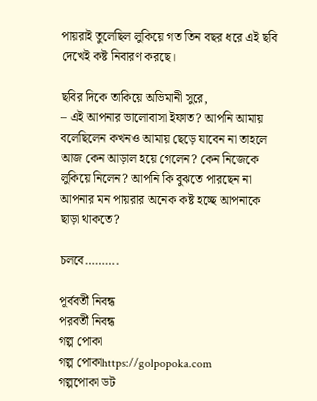পায়রাই তুলেছিল লুকিয়ে গত তিন বছর ধরে এই ছবি দেখেই কষ্ট নিবারণ করছে।

ছবির দিকে তাকিয়ে অভিমানী সুরে,
– এই আপনার ভালোবাসা ইফাত? আপনি আমায় বলেছিলেন কখনও আমায় ছেড়ে যাবেন না তাহলে আজ কেন আড়াল হয়ে গেলেন? কেন নিজেকে লুকিয়ে নিলেন? আপনি কি বুঝতে পারছেন না আপনার মন পায়রার অনেক কষ্ট হচ্ছে আপনাকে ছাড়া থাকতে?

চলবে……….

পূর্ববর্তী নিবন্ধ
পরবর্তী নিবন্ধ
গল্প পোকা
গল্প পোকাhttps://golpopoka.com
গল্পপোকা ডট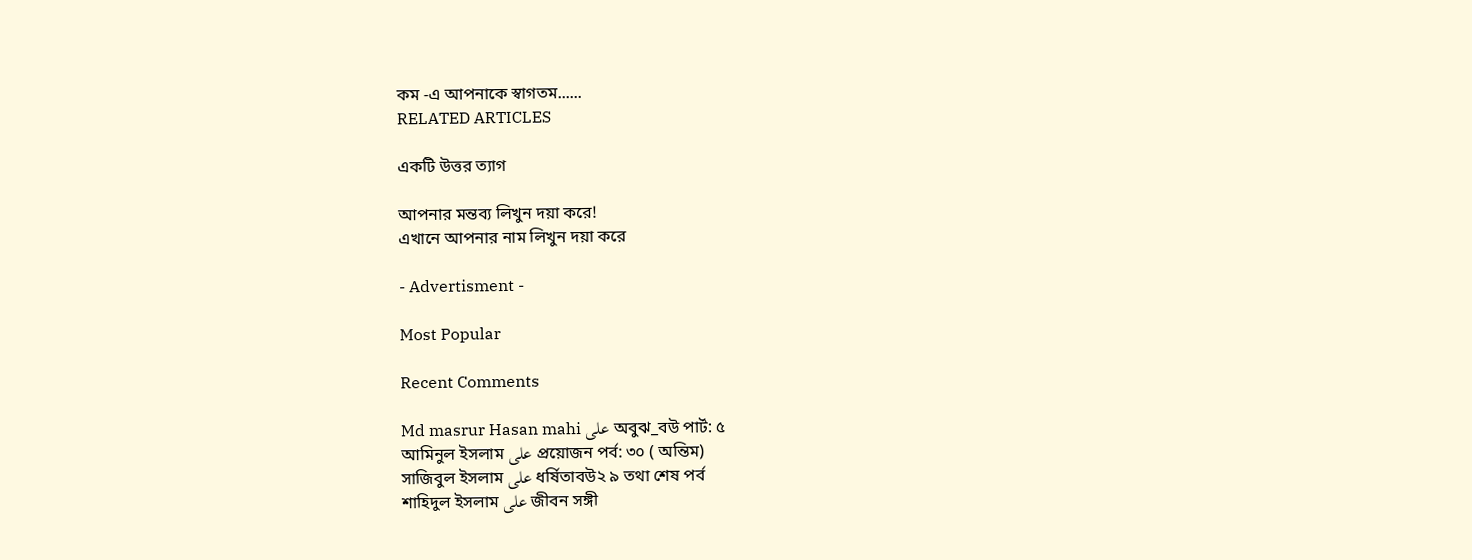কম -এ আপনাকে স্বাগতম......
RELATED ARTICLES

একটি উত্তর ত্যাগ

আপনার মন্তব্য লিখুন দয়া করে!
এখানে আপনার নাম লিখুন দয়া করে

- Advertisment -

Most Popular

Recent Comments

Md masrur Hasan mahi على অবুঝ_বউ পার্ট: ৫
আমিনুল ইসলাম على প্রয়োজন পর্ব: ৩০ ( অন্তিম)
সাজিবুল ইসলাম على ধর্ষিতাবউ২ ৯ তথা শেষ পর্ব
শাহিদুল ইসলাম على জীবন সঙ্গী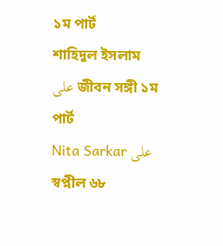১ম পার্ট
শাহিদুল ইসলাম على জীবন সঙ্গী ১ম পার্ট
Nita Sarkar على স্বপ্নীল ৬৮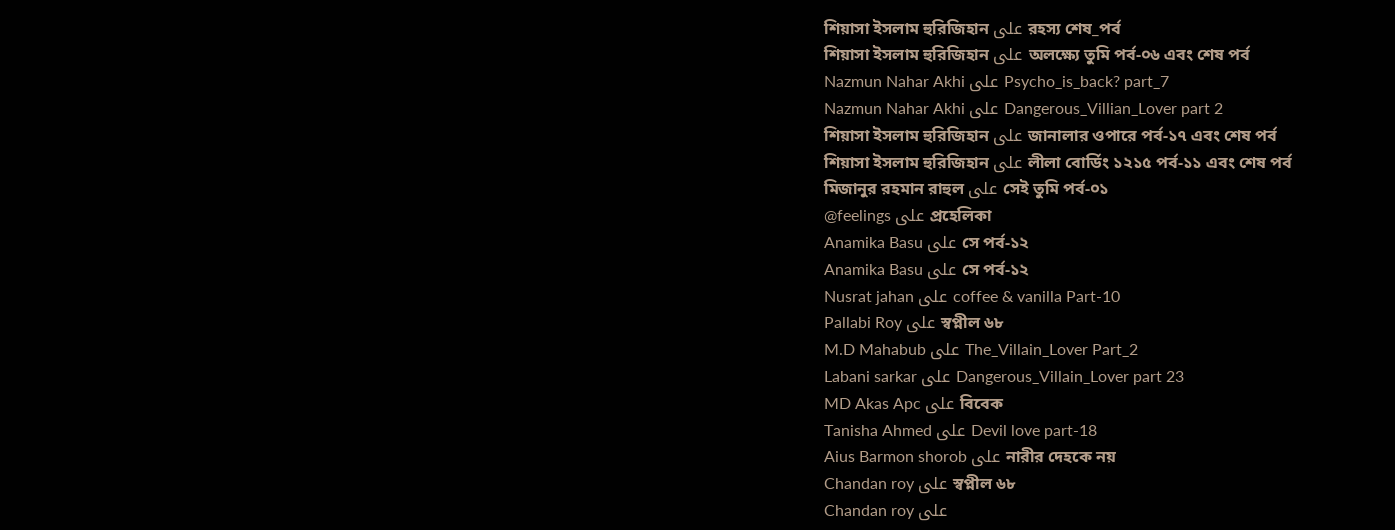শিয়াসা ইসলাম হুরিজিহান على রহস্য শেষ_পর্ব
শিয়াসা ইসলাম হুরিজিহান على অলক্ষ্যে তুমি পর্ব-০৬ এবং শেষ পর্ব
Nazmun Nahar Akhi على Psycho_is_back? part_7
Nazmun Nahar Akhi على Dangerous_Villian_Lover part 2
শিয়াসা ইসলাম হুরিজিহান على জানালার ওপারে পর্ব-১৭ এবং শেষ পর্ব
শিয়াসা ইসলাম হুরিজিহান على লীলা বোর্ডিং ১২১৫ পর্ব-১১ এবং শেষ পর্ব
মিজানুর রহমান রাহুল على সেই তুমি পর্ব-০১
@feelings على প্রহেলিকা
Anamika Basu على সে পর্ব-১২
Anamika Basu على সে পর্ব-১২
Nusrat jahan على coffee & vanilla Part-10
Pallabi Roy على স্বপ্নীল ৬৮
M.D Mahabub على The_Villain_Lover Part_2
Labani sarkar على Dangerous_Villain_Lover part 23
MD Akas Apc على বিবেক
Tanisha Ahmed على Devil love part-18
Aius Barmon shorob على নারীর দেহকে নয়
Chandan roy على স্বপ্নীল ৬৮
Chandan roy على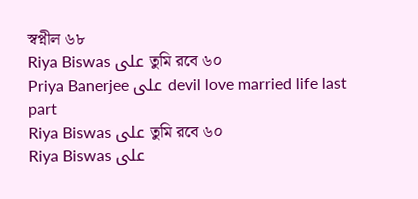স্বপ্নীল ৬৮
Riya Biswas على তুমি রবে ৬০
Priya Banerjee على devil love married life last part
Riya Biswas على তুমি রবে ৬০
Riya Biswas على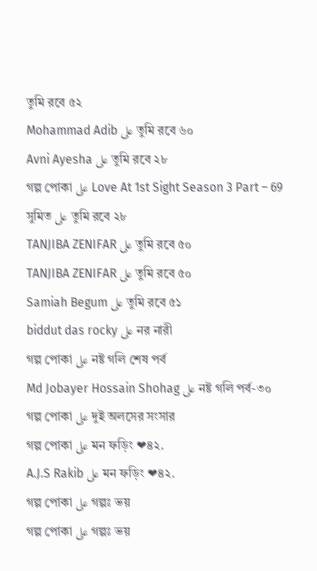তুমি রবে ৫২
Mohammad Adib على তুমি রবে ৬০
Avni Ayesha على তুমি রবে ২৮
গল্প পোকা على Love At 1st Sight Season 3 Part – 69
সুমিত على তুমি রবে ২৮
TANJIBA ZENIFAR على তুমি রবে ৫০
TANJIBA ZENIFAR على তুমি রবে ৫০
Samiah Begum على তুমি রবে ৫১
biddut das rocky على নর নারী
গল্প পোকা على নষ্ট গলি শেষ পর্ব
Md Jobayer Hossain Shohag على নষ্ট গলি পর্ব-৩০
গল্প পোকা على দুই অলসের সংসার
গল্প পোকা على মন ফড়িং ❤৪২.
A.J.S Rakib على মন ফড়িং ❤৪২.
গল্প পোকা على গল্পঃ ভয়
গল্প পোকা على গল্পঃ ভয়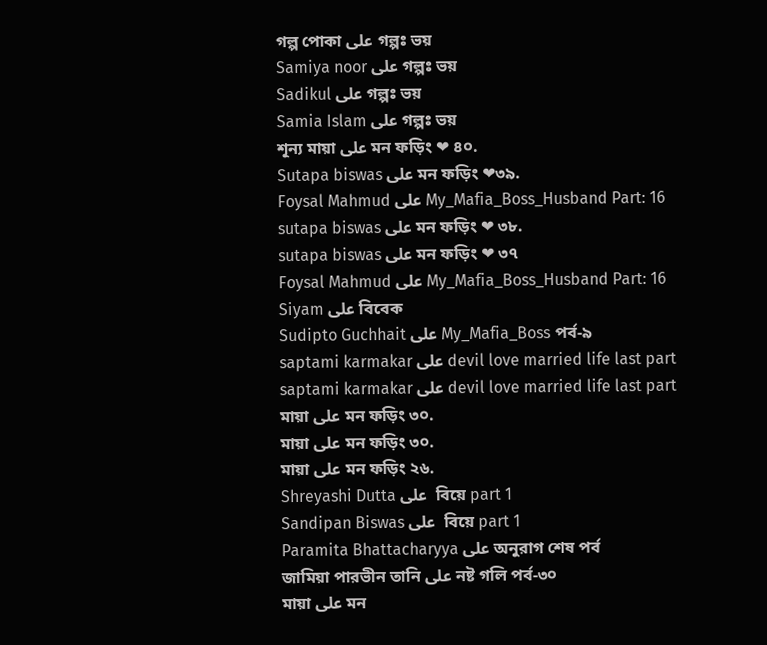গল্প পোকা على গল্পঃ ভয়
Samiya noor على গল্পঃ ভয়
Sadikul على গল্পঃ ভয়
Samia Islam على গল্পঃ ভয়
শূন্য মায়া على মন ফড়িং ❤ ৪০.
Sutapa biswas على মন ফড়িং ❤৩৯.
Foysal Mahmud على My_Mafia_Boss_Husband Part: 16
sutapa biswas على মন ফড়িং ❤ ৩৮.
sutapa biswas على মন ফড়িং ❤ ৩৭
Foysal Mahmud على My_Mafia_Boss_Husband Part: 16
Siyam على বিবেক
Sudipto Guchhait على My_Mafia_Boss পর্ব-৯
saptami karmakar على devil love married life last part
saptami karmakar على devil love married life last part
মায়া على মন ফড়িং ৩০.
মায়া على মন ফড়িং ৩০.
মায়া على মন ফড়িং ২৬.
Shreyashi Dutta على  বিয়ে part 1
Sandipan Biswas على  বিয়ে part 1
Paramita Bhattacharyya على অনুরাগ শেষ পর্ব
জামিয়া পারভীন তানি على নষ্ট গলি পর্ব-৩০
মায়া على মন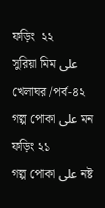ফড়িং  ২২
সুরিয়া মিম على খেলাঘর /পর্ব-৪২
গল্প পোকা على মন ফড়িং ২১
গল্প পোকা على নষ্ট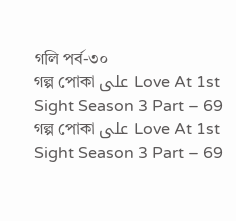গলি পর্ব-৩০
গল্প পোকা على Love At 1st Sight Season 3 Part – 69
গল্প পোকা على Love At 1st Sight Season 3 Part – 69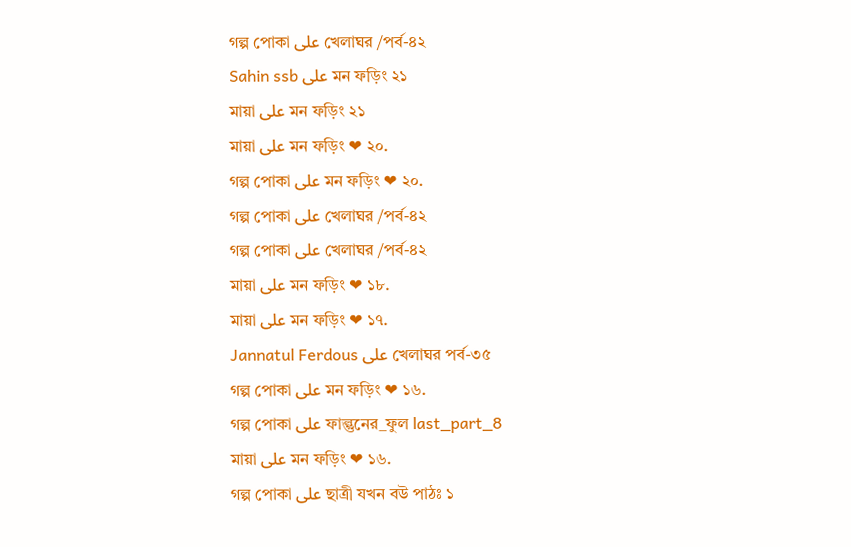গল্প পোকা على খেলাঘর /পর্ব-৪২
Sahin ssb على মন ফড়িং ২১
মায়া على মন ফড়িং ২১
মায়া على মন ফড়িং ❤ ২০.
গল্প পোকা على মন ফড়িং ❤ ২০.
গল্প পোকা على খেলাঘর /পর্ব-৪২
গল্প পোকা على খেলাঘর /পর্ব-৪২
মায়া على মন ফড়িং ❤ ১৮.
মায়া على মন ফড়িং ❤ ১৭.
Jannatul Ferdous على খেলাঘর পর্ব-৩৫
গল্প পোকা على মন ফড়িং ❤ ১৬.
গল্প পোকা على ফাল্গুনের_ফুল last_part_8
মায়া على মন ফড়িং ❤ ১৬.
গল্প পোকা على ছাত্রী যখন বউ পাঠঃ ১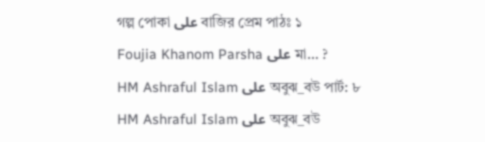গল্প পোকা على বাজির প্রেম পাঠঃ ১
Foujia Khanom Parsha على মা… ?
HM Ashraful Islam على অবুঝ_বউ পার্ট: ৮
HM Ashraful Islam على অবুঝ_বউ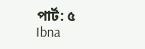পার্ট: ৫
Ibna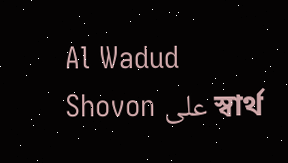Al Wadud Shovon على স্বার্থ